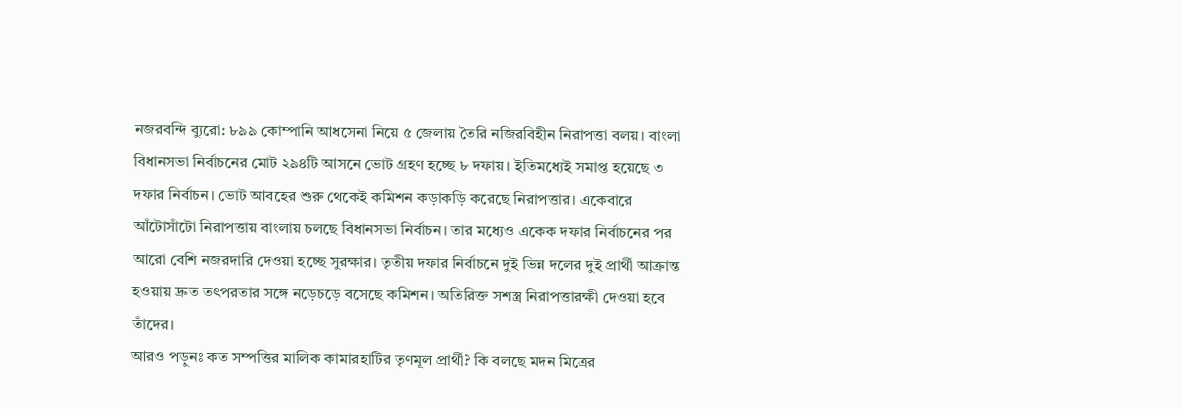নজরবন্দি ব্যুরো: ৮৯৯ কোম্পানি আধসেনা নিয়ে ৫ জেলায় তৈরি নজিরবিহীন নিরাপত্তা বলয়। বাংলা বিধানসভা নির্বাচনের মোট ২৯৪টি আসনে ভোট গ্রহণ হচ্ছে ৮ দফায়। ইতিমধ্যেই সমাপ্ত হয়েছে ৩ দফার নির্বাচন। ভোট আবহের শুরু থেকেই কমিশন কড়াকড়ি করেছে নিরাপত্তার। একেবারে আঁটোসাঁটো নিরাপত্তায় বাংলায় চলছে বিধানসভা নির্বাচন। তার মধ্যেও একেক দফার নির্বাচনের পর আরো বেশি নজরদারি দেওয়া হচ্ছে সুরক্ষার। তৃতীয় দফার নির্বাচনে দুই ভিন্ন দলের দুই প্রার্থী আক্রান্ত হওয়ায় দ্রুত তৎপরতার সঙ্গে নড়েচড়ে বসেছে কমিশন। অতিরিক্ত সশস্ত্র নিরাপত্তারক্ষী দেওয়া হবে তাঁদের।
আরও পড়ুনঃ কত সম্পত্তির মালিক কামারহাটির তৃণমূল প্রার্থী? কি বলছে মদন মিত্রের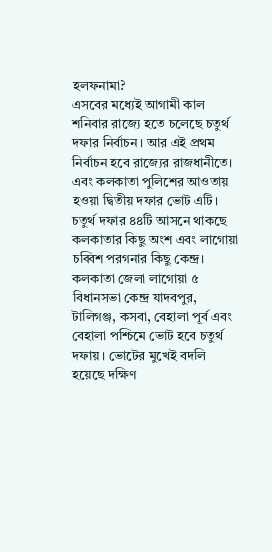হলফনামা?
এসবের মধ্যেই আগামী কাল শনিবার রাজ্যে হতে চলেছে চতুর্থ দফার নির্বাচন। আর এই প্রথম নির্বাচন হবে রাজ্যের রাজধানীতে। এবং কলকাতা পুলিশের আওতায় হওয়া দ্বিতীয় দফার ভোট এটি। চতুর্থ দফার ৪৪টি আসনে থাকছে কলকাতার কিছু অংশ এবং লাগোয়া চব্বিশ পরগনার কিছু কেন্দ্র। কলকাতা জেলা লাগোয়া ৫ বিধানসভা কেন্দ্র যাদবপুর, টালিগঞ্জ, কসবা, বেহালা পূর্ব এবং বেহালা পশ্চিমে ভোট হবে চতুর্থ দফায়। ভোটের মুখেই বদলি হয়েছে দক্ষিণ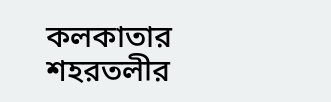কলকাতার শহরতলীর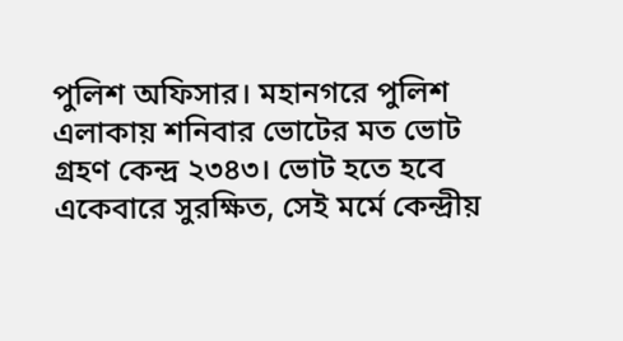পুলিশ অফিসার। মহানগরে পুলিশ এলাকায় শনিবার ভোটের মত ভোট গ্রহণ কেন্দ্র ২৩৪৩। ভোট হতে হবে একেবারে সুরক্ষিত, সেই মর্মে কেন্দ্রীয়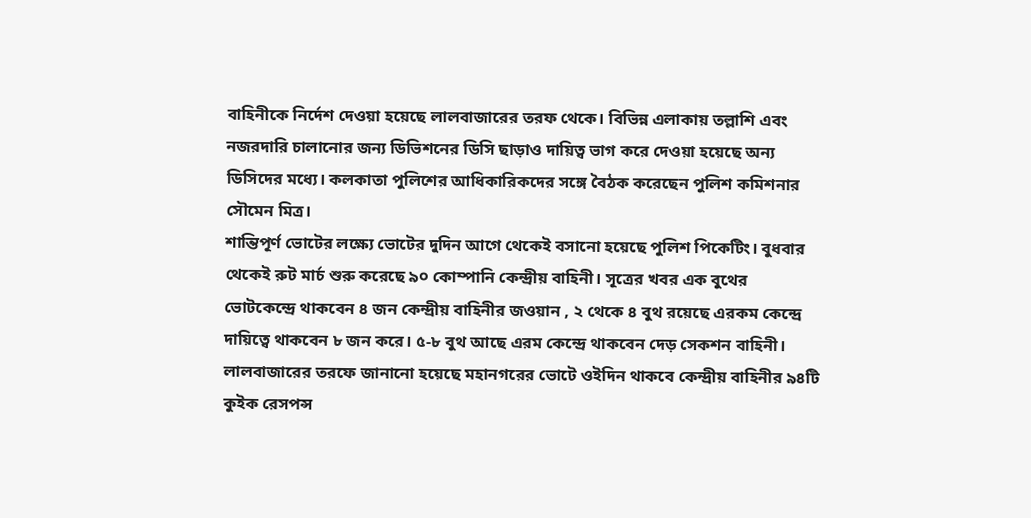বাহিনীকে নির্দেশ দেওয়া হয়েছে লালবাজারের তরফ থেকে। বিভিন্ন এলাকায় তল্লাশি এবং নজরদারি চালানোর জন্য ডিভিশনের ডিসি ছাড়াও দায়িত্ব ভাগ করে দেওয়া হয়েছে অন্য ডিসিদের মধ্যে। কলকাতা পুলিশের আধিকারিকদের সঙ্গে বৈঠক করেছেন পুলিশ কমিশনার সৌমেন মিত্র।
শান্তিপূর্ণ ভোটের লক্ষ্যে ভোটের দুদিন আগে থেকেই বসানো হয়েছে পুলিশ পিকেটিং। বুধবার থেকেই রুট মার্চ শুরু করেছে ৯০ কোম্পানি কেন্দ্রীয় বাহিনী। সূত্রের খবর এক বুথের ভোটকেন্দ্রে থাকবেন ৪ জন কেন্দ্রীয় বাহিনীর জওয়ান , ২ থেকে ৪ বুথ রয়েছে এরকম কেন্দ্রে দায়িত্বে থাকবেন ৮ জন করে। ৫-৮ বুথ আছে এরম কেন্দ্রে থাকবেন দেড় সেকশন বাহিনী। লালবাজারের তরফে জানানো হয়েছে মহানগরের ভোটে ওইদিন থাকবে কেন্দ্রীয় বাহিনীর ৯৪টি কুইক রেসপন্স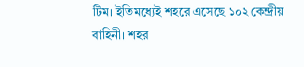টিম। ইতিমধ্যেই শহরে এসেছে ১০২ কেন্দ্রীয় বাহিনী। শহর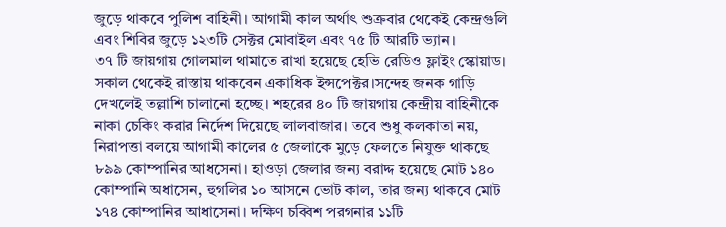জুড়ে থাকবে পুলিশ বাহিনী। আগামী কাল অর্থাৎ শুক্রবার থেকেই কেন্দ্রগুলি এবং শিবির জুড়ে ১২৩টি সেক্টর মোবাইল এবং ৭৫ টি আরটি ভ্যান।
৩৭ টি জায়গায় গোলমাল থামাতে রাখা হয়েছে হেভি রেডিও ফ্লাইং স্কোয়াড। সকাল থেকেই রাস্তায় থাকবেন একাধিক ইন্সপেক্টর।সন্দেহ জনক গাড়ি দেখলেই তল্লাশি চালানো হচ্ছে। শহরের ৪০ টি জায়গায় কেন্দ্রীয় বাহিনীকে নাকা চেকিং করার নির্দেশ দিয়েছে লালবাজার। তবে শুধু কলকাতা নয়, নিরাপত্তা বলয়ে আগামী কালের ৫ জেলাকে মুড়ে ফেলতে নিযুক্ত থাকছে ৮৯৯ কোম্পানির আধসেনা। হাওড়া জেলার জন্য বরাদ্দ হয়েছে মোট ১৪০ কোম্পানি অধাসেন, হুগলির ১০ আসনে ভোট কাল, তার জন্য থাকবে মোট ১৭৪ কোম্পানির আধাসেনা। দক্ষিণ চব্বিশ পরগনার ১১টি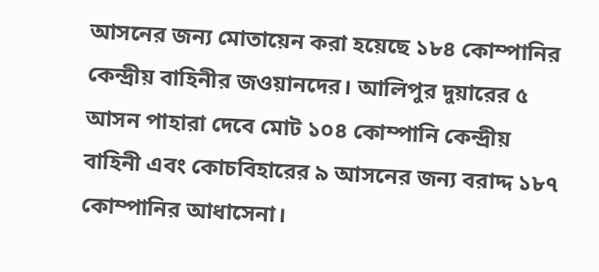আসনের জন্য মোতায়েন করা হয়েছে ১৮৪ কোম্পানির কেন্দ্রীয় বাহিনীর জওয়ানদের। আলিপুর দুয়ারের ৫ আসন পাহারা দেবে মোট ১০৪ কোম্পানি কেন্দ্রীয় বাহিনী এবং কোচবিহারের ৯ আসনের জন্য বরাদ্দ ১৮৭ কোম্পানির আধাসেনা।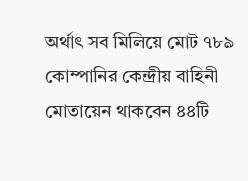অর্থাৎ সব মিলিয়ে মোট ৭৮৯ কোম্পানির কেন্দ্রীয় বাহিনী মোতায়েন থাকবেন ৪৪টি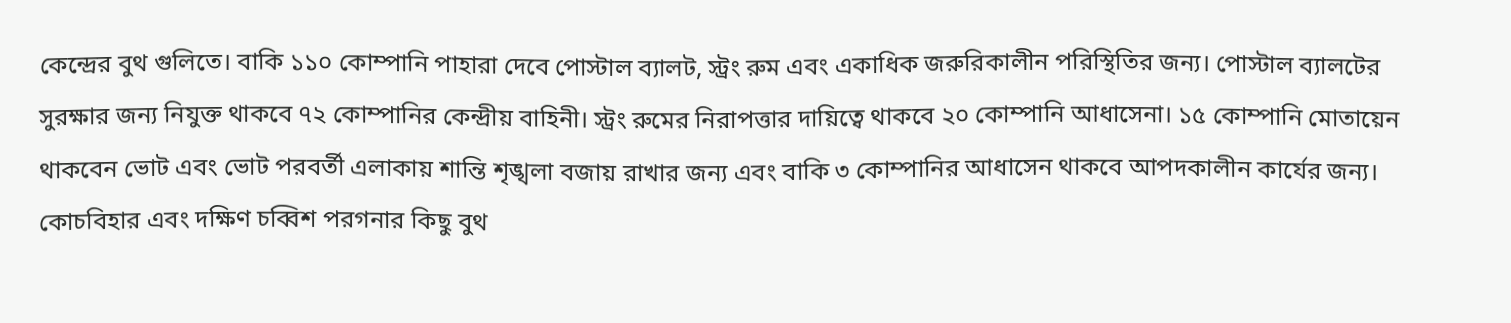কেন্দ্রের বুথ গুলিতে। বাকি ১১০ কোম্পানি পাহারা দেবে পোস্টাল ব্যালট, স্ট্রং রুম এবং একাধিক জরুরিকালীন পরিস্থিতির জন্য। পোস্টাল ব্যালটের সুরক্ষার জন্য নিযুক্ত থাকবে ৭২ কোম্পানির কেন্দ্রীয় বাহিনী। স্ট্রং রুমের নিরাপত্তার দায়িত্বে থাকবে ২০ কোম্পানি আধাসেনা। ১৫ কোম্পানি মোতায়েন থাকবেন ভোট এবং ভোট পরবর্তী এলাকায় শান্তি শৃঙ্খলা বজায় রাখার জন্য এবং বাকি ৩ কোম্পানির আধাসেন থাকবে আপদকালীন কার্যের জন্য। কোচবিহার এবং দক্ষিণ চব্বিশ পরগনার কিছু বুথ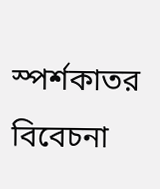স্পর্শকাতর বিবেচনা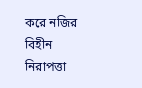করে নজির বিহীন নিরাপত্তা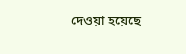দেওয়া হয়েছে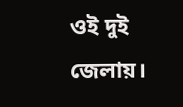ওই দুই জেলায়।